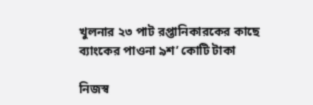খুলনার ২৩ পাট রপ্তানিকারকের কাছে ব্যাংকের পাওনা ৯শ’ কোটি টাকা

নিজস্ব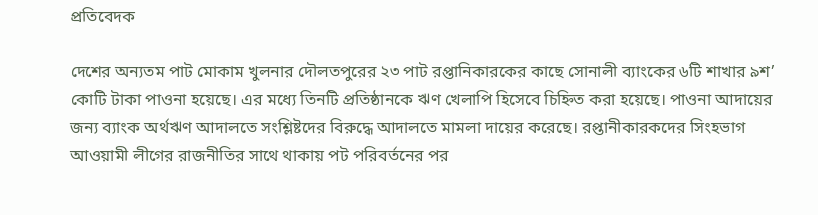প্রতিবেদক

দেশের অন্যতম পাট মোকাম খুলনার দৌলতপুরের ২৩ পাট রপ্তানিকারকের কাছে সোনালী ব্যাংকের ৬টি শাখার ৯শ’ কোটি টাকা পাওনা হয়েছে। এর মধ্যে তিনটি প্রতিষ্ঠানকে ঋণ খেলাপি হিসেবে চিহ্নিত করা হয়েছে। পাওনা আদায়ের জন্য ব্যাংক অর্থঋণ আদালতে সংশ্লিষ্টদের বিরুদ্ধে আদালতে মামলা দায়ের করেছে। রপ্তানীকারকদের সিংহভাগ আওয়ামী লীগের রাজনীতির সাথে থাকায় পট পরিবর্তনের পর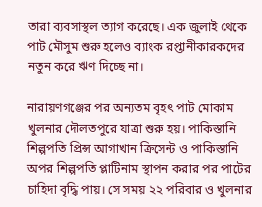তারা ব্যবসাস্থল ত্যাগ করেছে। এক জুলাই থেকে পাট মৌসুম শুরু হলেও ব্যাংক রপ্তানীকারকদের নতুন করে ঋণ দিচ্ছে না।

নারায়ণগঞ্জের পর অন্যতম বৃহৎ পাট মোকাম খুলনার দৌলতপুরে যাত্রা শুরু হয়। পাকিস্তানি শিল্পপতি প্রিন্স আগাখান ক্রিসেন্ট ও পাকিস্তানি অপর শিল্পপতি প্লাটিনাম স্থাপন করার পর পাটের চাহিদা বৃদ্ধি পায়। সে সময় ২২ পরিবার ও খুলনার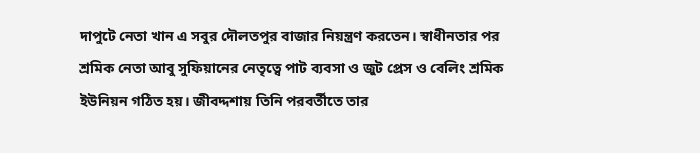দাপুটে নেতা খান এ সবুর দৌলতপুর বাজার নিয়ন্ত্রণ করতেন। স্বাধীনতার পর শ্রমিক নেতা আবু সুফিয়ানের নেতৃত্বে পাট ব্যবসা ও জুট প্রেস ও বেলিং শ্রমিক ইউনিয়ন গঠিত হয়। জীবদ্দশায় তিনি পরবর্তীতে তার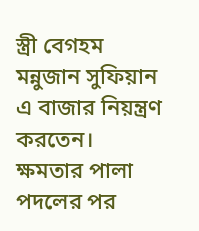স্ত্রী বেগহম মন্নুজান সুফিয়ান এ বাজার নিয়ন্ত্রণ করতেন। ক্ষমতার পালা পদলের পর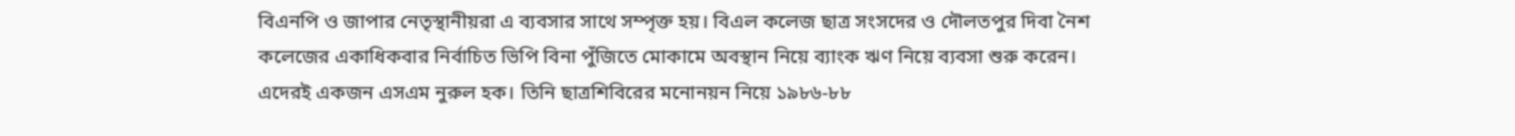বিএনপি ও জাপার নেতৃস্থানীয়রা এ ব্যবসার সাথে সম্পৃক্ত হয়। বিএল কলেজ ছাত্র সংসদের ও দৌলতপুর দিবা নৈশ কলেজের একাধিকবার নির্বাচিত ভিপি বিনা পুঁজিতে মোকামে অবস্থান নিয়ে ব্যাংক ঋণ নিয়ে ব্যবসা শুরু করেন। এদেরই একজন এসএম নুরুল হক। তিনি ছাত্রশিবিরের মনোনয়ন নিয়ে ১৯৮৬-৮৮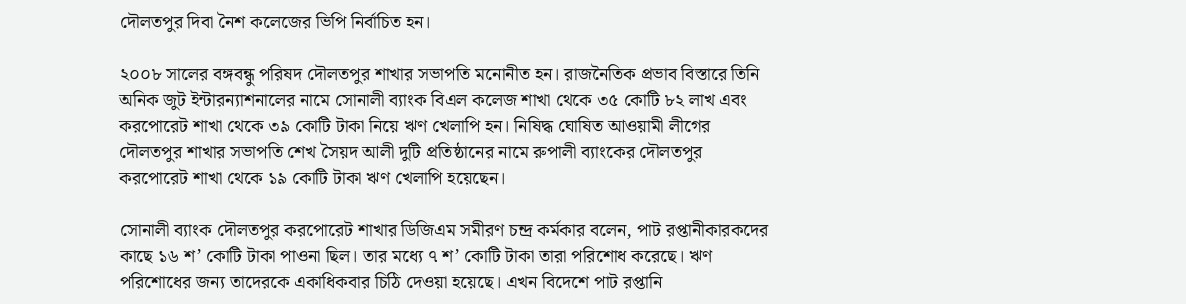দৌলতপুর দিবা নৈশ কলেজের ভিপি নির্বাচিত হন।

২০০৮ সালের বঙ্গবন্ধু পরিষদ দৌলতপুর শাখার সভাপতি মনোনীত হন। রাজনৈতিক প্রভাব বিস্তারে তিনি অনিক জুট ইন্টারন্যাশনালের নামে সোনালী ব্যাংক বিএল কলেজ শাখা থেকে ৩৫ কোটি ৮২ লাখ এবং করপোরেট শাখা থেকে ৩৯ কোটি টাকা নিয়ে ঋণ খেলাপি হন। নিষিদ্ধ ঘোষিত আওয়ামী লীগের দৌলতপুর শাখার সভাপতি শেখ সৈয়দ আলী দুটি প্রতিষ্ঠানের নামে রুপালী ব্যাংকের দৌলতপুর করপোরেট শাখা থেকে ১৯ কোটি টাকা ঋণ খেলাপি হয়েছেন।

সোনালী ব্যাংক দৌলতপুর করপোরেট শাখার ডিজিএম সমীরণ চন্দ্র কর্মকার বলেন, পাট রপ্তানীকারকদের কাছে ১৬ শ’ কোটি টাকা পাওনা ছিল। তার মধ্যে ৭ শ’ কোটি টাকা তারা পরিশোধ করেছে। ঋণ পরিশোধের জন্য তাদেরকে একাধিকবার চিঠি দেওয়া হয়েছে। এখন বিদেশে পাট রপ্তানি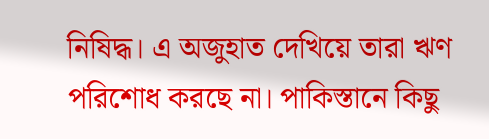নিষিদ্ধ। এ অজুহাত দেখিয়ে তারা ঋণ পরিশোধ করছে না। পাকিস্তানে কিছু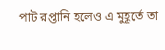পাট রপ্তানি হলেও এ মুহূর্তে তা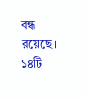বন্ধ রয়েছে। ১৪টি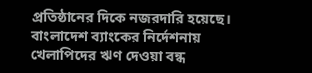প্রতিষ্ঠানের দিকে নজরদারি হয়েছে। বাংলাদেশ ব্যাংকের নির্দেশনায় খেলাপিদের ঋণ দেওয়া বন্ধ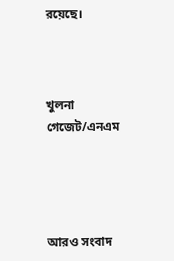রয়েছে।



খুলনা গেজেট/এনএম




আরও সংবাদ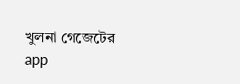খুলনা গেজেটের app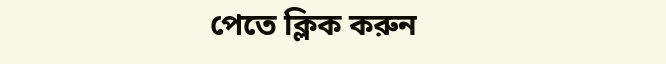পেতে ক্লিক করুন